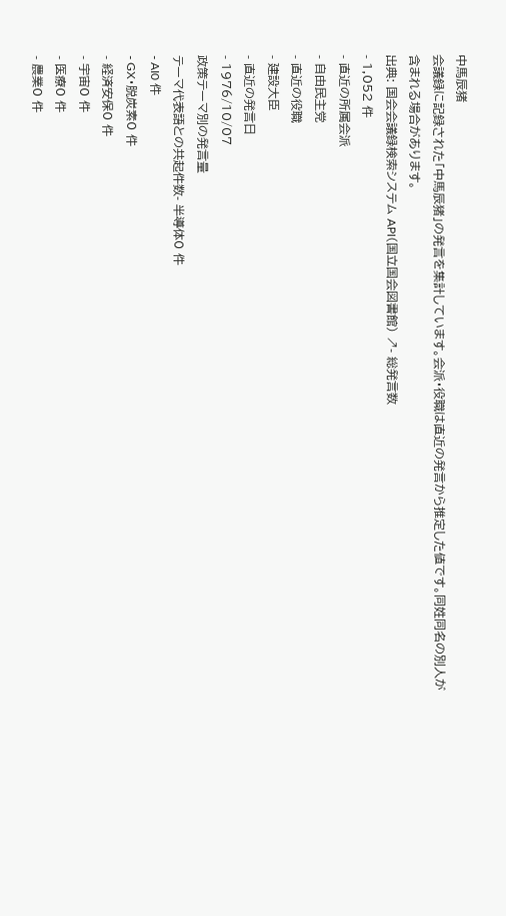中馬辰猪
会議録に記録された「中馬辰猪」の発言を集計しています。会派・役職は直近の発言から推定した値です。同姓同名の別人が含まれる場合があります。
出典: 国会会議録検索システム API(国立国会図書館) ↗- 総発言数
- 1,052 件
- 直近の所属会派
- 自由民主党
- 直近の役職
- 建設大臣
- 直近の発言日
- 1976/10/07
政策テーマ別の発言量
テーマ代表語との共起件数- 半導体0 件
- AI0 件
- GX・脱炭素0 件
- 経済安保0 件
- 宇宙0 件
- 医療0 件
- 農業0 件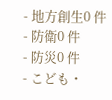- 地方創生0 件
- 防衛0 件
- 防災0 件
- こども・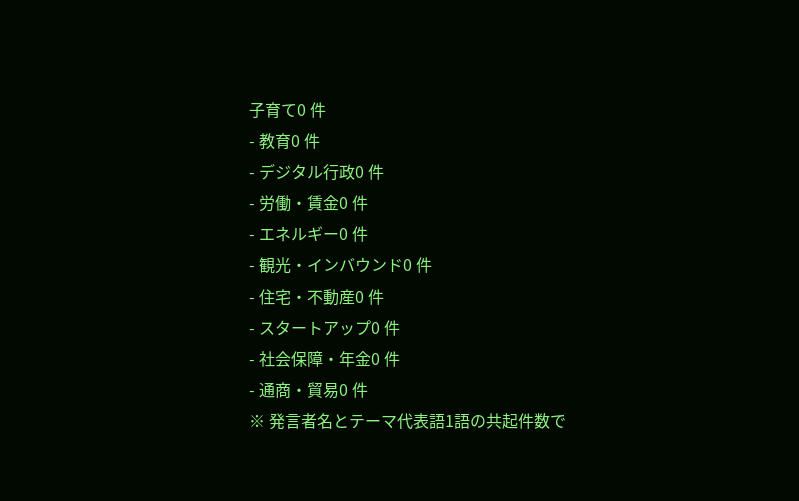子育て0 件
- 教育0 件
- デジタル行政0 件
- 労働・賃金0 件
- エネルギー0 件
- 観光・インバウンド0 件
- 住宅・不動産0 件
- スタートアップ0 件
- 社会保障・年金0 件
- 通商・貿易0 件
※ 発言者名とテーマ代表語1語の共起件数で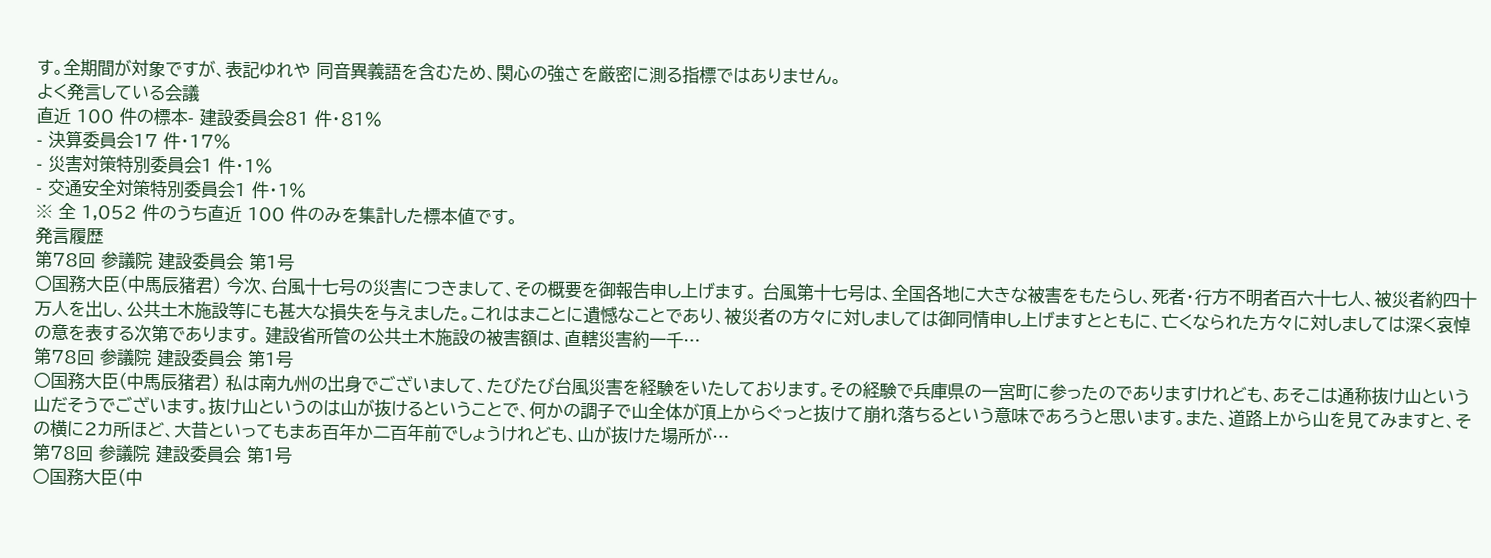す。全期間が対象ですが、表記ゆれや 同音異義語を含むため、関心の強さを厳密に測る指標ではありません。
よく発言している会議
直近 100 件の標本- 建設委員会81 件・81%
- 決算委員会17 件・17%
- 災害対策特別委員会1 件・1%
- 交通安全対策特別委員会1 件・1%
※ 全 1,052 件のうち直近 100 件のみを集計した標本値です。
発言履歴
第78回 参議院 建設委員会 第1号
○国務大臣(中馬辰猪君) 今次、台風十七号の災害につきまして、その概要を御報告申し上げます。 台風第十七号は、全国各地に大きな被害をもたらし、死者・行方不明者百六十七人、被災者約四十万人を出し、公共土木施設等にも甚大な損失を与えました。これはまことに遺憾なことであり、被災者の方々に対しましては御同情申し上げますとともに、亡くなられた方々に対しましては深く哀悼の意を表する次第であります。 建設省所管の公共土木施設の被害額は、直轄災害約一千…
第78回 参議院 建設委員会 第1号
○国務大臣(中馬辰猪君) 私は南九州の出身でございまして、たびたび台風災害を経験をいたしております。その経験で兵庫県の一宮町に参ったのでありますけれども、あそこは通称抜け山という山だそうでございます。抜け山というのは山が抜けるということで、何かの調子で山全体が頂上からぐっと抜けて崩れ落ちるという意味であろうと思います。また、道路上から山を見てみますと、その横に2カ所ほど、大昔といってもまあ百年か二百年前でしょうけれども、山が抜けた場所が…
第78回 参議院 建設委員会 第1号
○国務大臣(中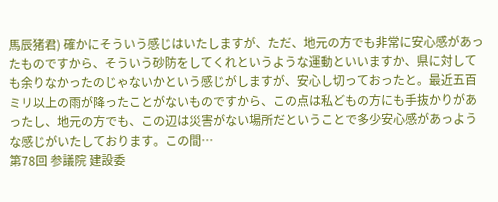馬辰猪君) 確かにそういう感じはいたしますが、ただ、地元の方でも非常に安心感があったものですから、そういう砂防をしてくれというような運動といいますか、県に対しても余りなかったのじゃないかという感じがしますが、安心し切っておったと。最近五百ミリ以上の雨が降ったことがないものですから、この点は私どもの方にも手抜かりがあったし、地元の方でも、この辺は災害がない場所だということで多少安心感があっような感じがいたしております。この間…
第78回 参議院 建設委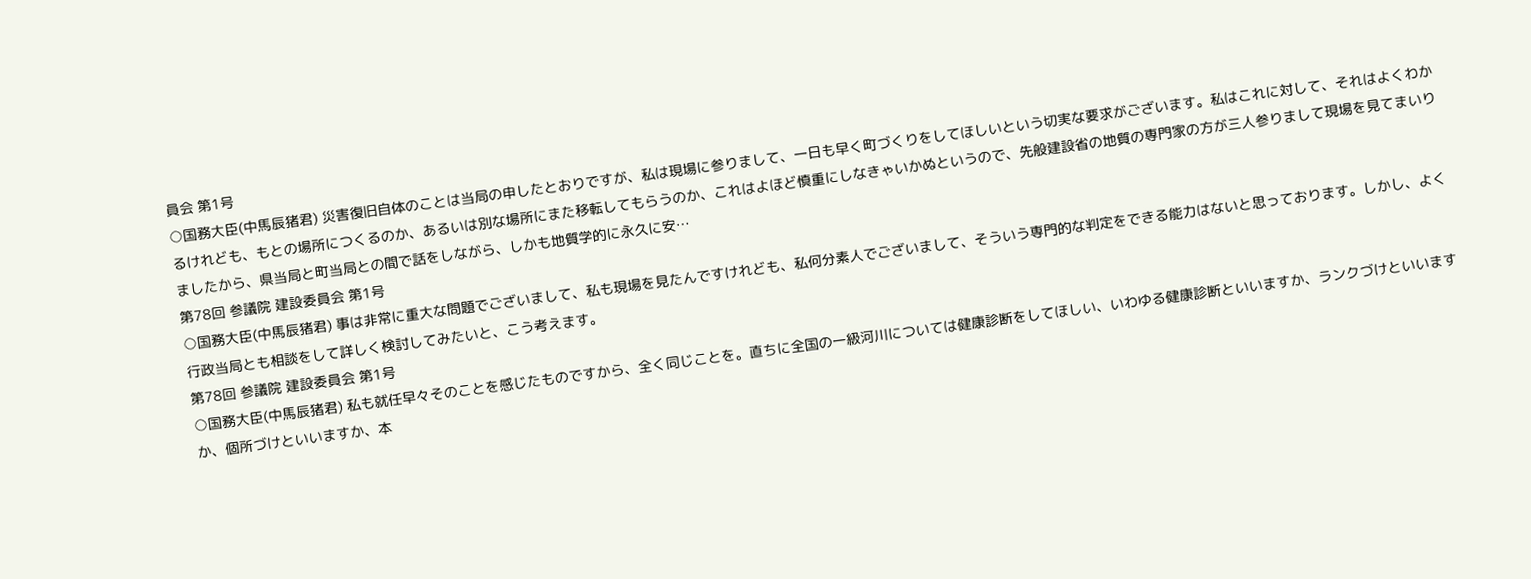員会 第1号
○国務大臣(中馬辰猪君) 災害復旧自体のことは当局の申したとおりですが、私は現場に参りまして、一日も早く町づくりをしてほしいという切実な要求がございます。私はこれに対して、それはよくわかるけれども、もとの場所につくるのか、あるいは別な場所にまた移転してもらうのか、これはよほど慎重にしなきゃいかぬというので、先般建設省の地質の専門家の方が三人参りまして現場を見てまいりましたから、県当局と町当局との間で話をしながら、しかも地質学的に永久に安…
第78回 参議院 建設委員会 第1号
○国務大臣(中馬辰猪君) 事は非常に重大な問題でございまして、私も現場を見たんですけれども、私何分素人でございまして、そういう専門的な判定をできる能力はないと思っております。しかし、よく行政当局とも相談をして詳しく検討してみたいと、こう考えます。
第78回 参議院 建設委員会 第1号
○国務大臣(中馬辰猪君) 私も就任早々そのことを感じたものですから、全く同じことを。直ちに全国の一級河川については健康診断をしてほしい、いわゆる健康診断といいますか、ランクづけといいますか、個所づけといいますか、本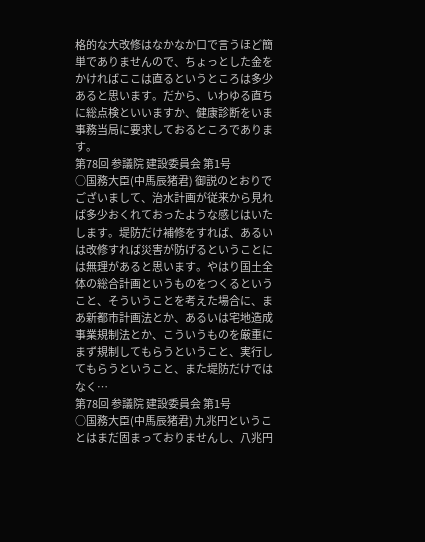格的な大改修はなかなか口で言うほど簡単でありませんので、ちょっとした金をかければここは直るというところは多少あると思います。だから、いわゆる直ちに総点検といいますか、健康診断をいま事務当局に要求しておるところであります。
第78回 参議院 建設委員会 第1号
○国務大臣(中馬辰猪君) 御説のとおりでございまして、治水計画が従来から見れば多少おくれておったような感じはいたします。堤防だけ補修をすれば、あるいは改修すれば災害が防げるということには無理があると思います。やはり国土全体の総合計画というものをつくるということ、そういうことを考えた場合に、まあ新都市計画法とか、あるいは宅地造成事業規制法とか、こういうものを厳重にまず規制してもらうということ、実行してもらうということ、また堤防だけではなく…
第78回 参議院 建設委員会 第1号
○国務大臣(中馬辰猪君) 九兆円ということはまだ固まっておりませんし、八兆円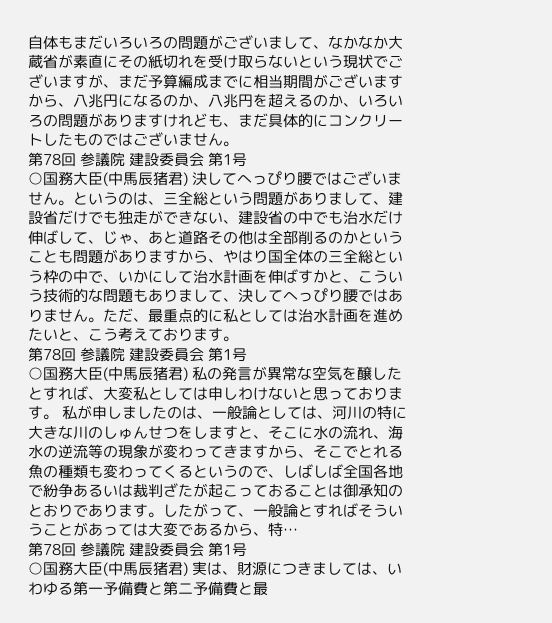自体もまだいろいろの問題がございまして、なかなか大蔵省が素直にその紙切れを受け取らないという現状でございますが、まだ予算編成までに相当期間がございますから、八兆円になるのか、八兆円を超えるのか、いろいろの問題がありますけれども、まだ具体的にコンクリートしたものではございません。
第78回 参議院 建設委員会 第1号
○国務大臣(中馬辰猪君) 決してへっぴり腰ではございません。というのは、三全総という問題がありまして、建設省だけでも独走ができない、建設省の中でも治水だけ伸ばして、じゃ、あと道路その他は全部削るのかということも問題がありますから、やはり国全体の三全総という枠の中で、いかにして治水計画を伸ばすかと、こういう技術的な問題もありまして、決してへっぴり腰ではありません。ただ、最重点的に私としては治水計画を進めたいと、こう考えております。
第78回 参議院 建設委員会 第1号
○国務大臣(中馬辰猪君) 私の発言が異常な空気を醸したとすれば、大変私としては申しわけないと思っております。 私が申しましたのは、一般論としては、河川の特に大きな川のしゅんせつをしますと、そこに水の流れ、海水の逆流等の現象が変わってきますから、そこでとれる魚の種類も変わってくるというので、しばしば全国各地で紛争あるいは裁判ざたが起こっておることは御承知のとおりであります。したがって、一般論とすればそういうことがあっては大変であるから、特…
第78回 参議院 建設委員会 第1号
○国務大臣(中馬辰猪君) 実は、財源につきましては、いわゆる第一予備費と第二予備費と最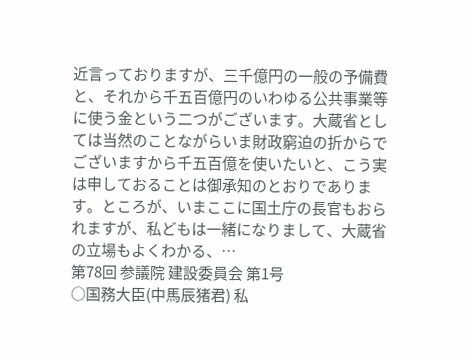近言っておりますが、三千億円の一般の予備費と、それから千五百億円のいわゆる公共事業等に使う金という二つがございます。大蔵省としては当然のことながらいま財政窮迫の折からでございますから千五百億を使いたいと、こう実は申しておることは御承知のとおりであります。ところが、いまここに国土庁の長官もおられますが、私どもは一緒になりまして、大蔵省の立場もよくわかる、…
第78回 参議院 建設委員会 第1号
○国務大臣(中馬辰猪君) 私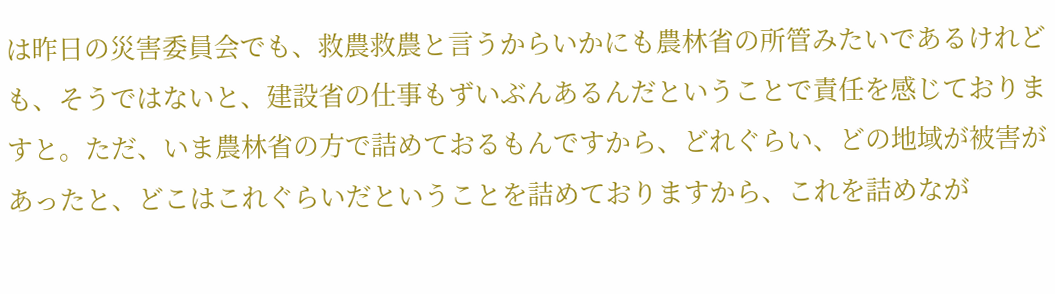は昨日の災害委員会でも、救農救農と言うからいかにも農林省の所管みたいであるけれども、そうではないと、建設省の仕事もずいぶんあるんだということで責任を感じておりますと。ただ、いま農林省の方で詰めておるもんですから、どれぐらい、どの地域が被害があったと、どこはこれぐらいだということを詰めておりますから、これを詰めなが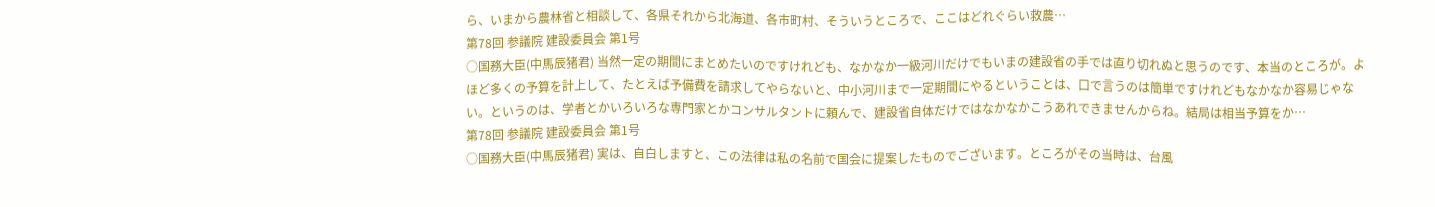ら、いまから農林省と相談して、各県それから北海道、各市町村、そういうところで、ここはどれぐらい救農…
第78回 参議院 建設委員会 第1号
○国務大臣(中馬辰猪君) 当然一定の期間にまとめたいのですけれども、なかなか一級河川だけでもいまの建設省の手では直り切れぬと思うのです、本当のところが。よほど多くの予算を計上して、たとえば予備費を請求してやらないと、中小河川まで一定期間にやるということは、口で言うのは簡単ですけれどもなかなか容易じゃない。というのは、学者とかいろいろな専門家とかコンサルタントに頼んで、建設省自体だけではなかなかこうあれできませんからね。結局は相当予算をか…
第78回 参議院 建設委員会 第1号
○国務大臣(中馬辰猪君) 実は、自白しますと、この法律は私の名前で国会に提案したものでございます。ところがその当時は、台風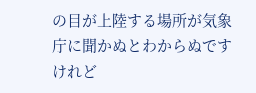の目が上陸する場所が気象庁に聞かぬとわからぬですけれど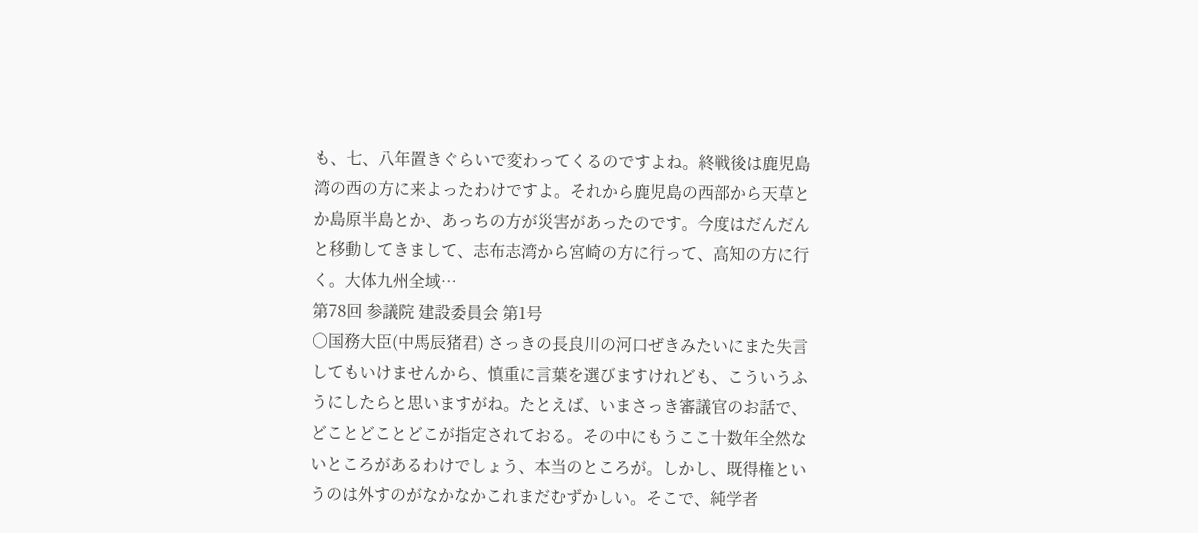も、七、八年置きぐらいで変わってくるのですよね。終戦後は鹿児島湾の西の方に来よったわけですよ。それから鹿児島の西部から天草とか島原半島とか、あっちの方が災害があったのです。今度はだんだんと移動してきまして、志布志湾から宮崎の方に行って、高知の方に行く。大体九州全域…
第78回 参議院 建設委員会 第1号
○国務大臣(中馬辰猪君) さっきの長良川の河口ぜきみたいにまた失言してもいけませんから、慎重に言葉を選びますけれども、こういうふうにしたらと思いますがね。たとえば、いまさっき審議官のお話で、どことどことどこが指定されておる。その中にもうここ十数年全然ないところがあるわけでしょう、本当のところが。しかし、既得権というのは外すのがなかなかこれまだむずかしい。そこで、純学者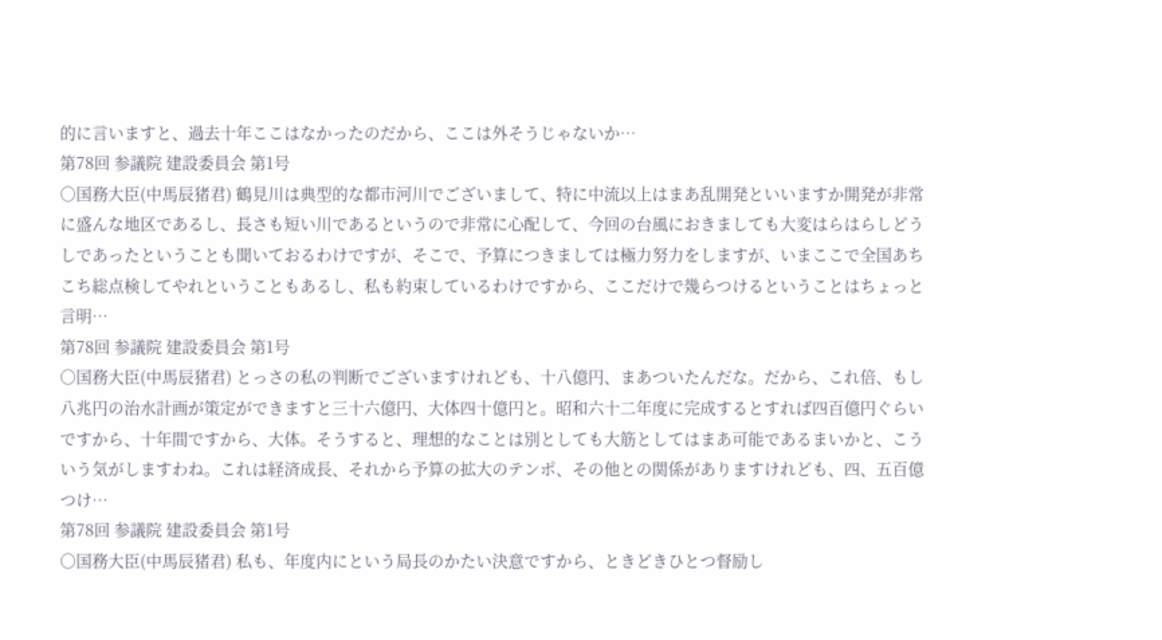的に言いますと、過去十年ここはなかったのだから、ここは外そうじゃないか…
第78回 参議院 建設委員会 第1号
○国務大臣(中馬辰猪君) 鶴見川は典型的な都市河川でございまして、特に中流以上はまあ乱開発といいますか開発が非常に盛んな地区であるし、長さも短い川であるというので非常に心配して、今回の台風におきましても大変はらはらしどうしであったということも聞いておるわけですが、そこで、予算につきましては極力努力をしますが、いまここで全国あちこち総点検してやれということもあるし、私も約束しているわけですから、ここだけで幾らつけるということはちょっと言明…
第78回 参議院 建設委員会 第1号
○国務大臣(中馬辰猪君) とっさの私の判断でございますけれども、十八億円、まあついたんだな。だから、これ倍、もし八兆円の治水計画が策定ができますと三十六億円、大体四十億円と。昭和六十二年度に完成するとすれば四百億円ぐらいですから、十年間ですから、大体。そうすると、理想的なことは別としても大筋としてはまあ可能であるまいかと、こういう気がしますわね。これは経済成長、それから予算の拡大のテンポ、その他との関係がありますけれども、四、五百億つけ…
第78回 参議院 建設委員会 第1号
○国務大臣(中馬辰猪君) 私も、年度内にという局長のかたい決意ですから、ときどきひとつ督励し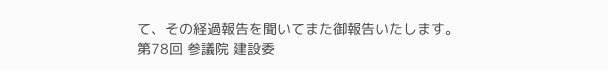て、その経過報告を聞いてまた御報告いたします。
第78回 参議院 建設委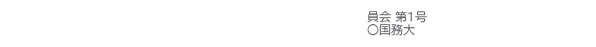員会 第1号
○国務大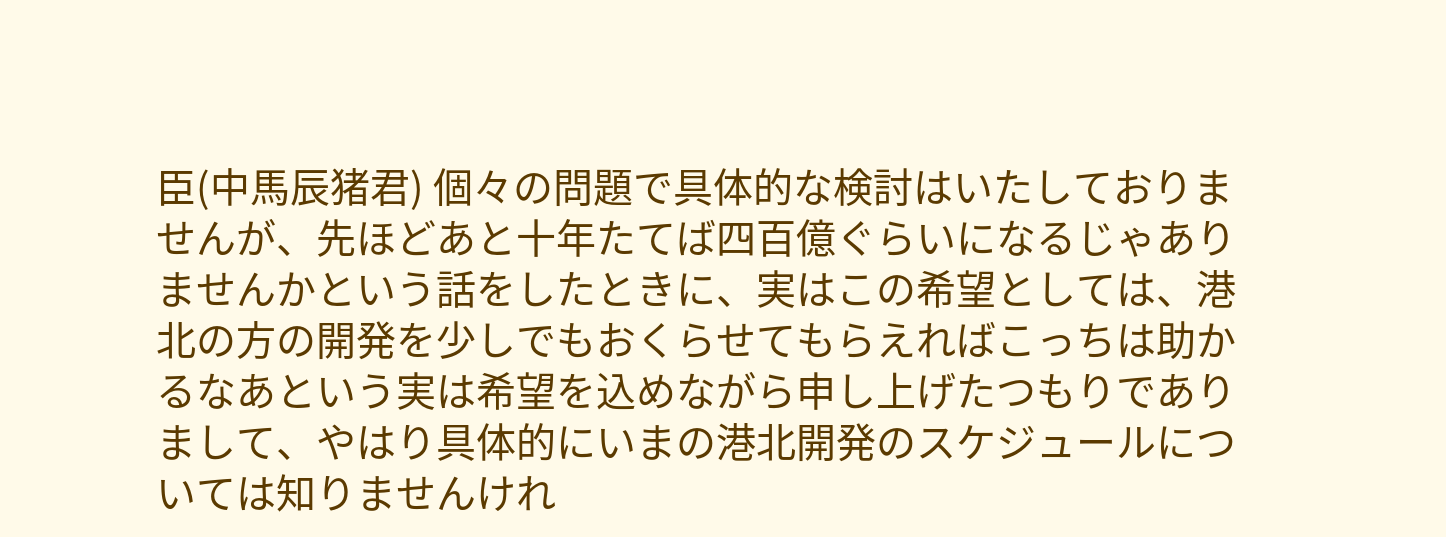臣(中馬辰猪君) 個々の問題で具体的な検討はいたしておりませんが、先ほどあと十年たてば四百億ぐらいになるじゃありませんかという話をしたときに、実はこの希望としては、港北の方の開発を少しでもおくらせてもらえればこっちは助かるなあという実は希望を込めながら申し上げたつもりでありまして、やはり具体的にいまの港北開発のスケジュールについては知りませんけれ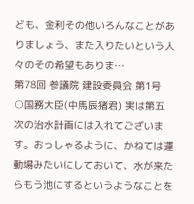ども、金利その他いろんなことがありましょう、また入りたいという人々のその希望もありま…
第78回 参議院 建設委員会 第1号
○国務大臣(中馬辰猪君) 実は第五次の治水計画には入れてございます。おっしゃるように、かねては運動場みたいにしておいて、水が来たらもう池にするというようなことを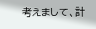考えまして、計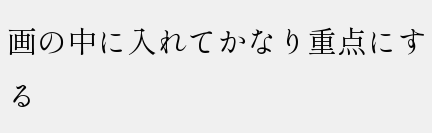画の中に入れてかなり重点にする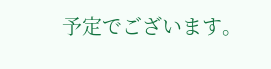予定でございます。